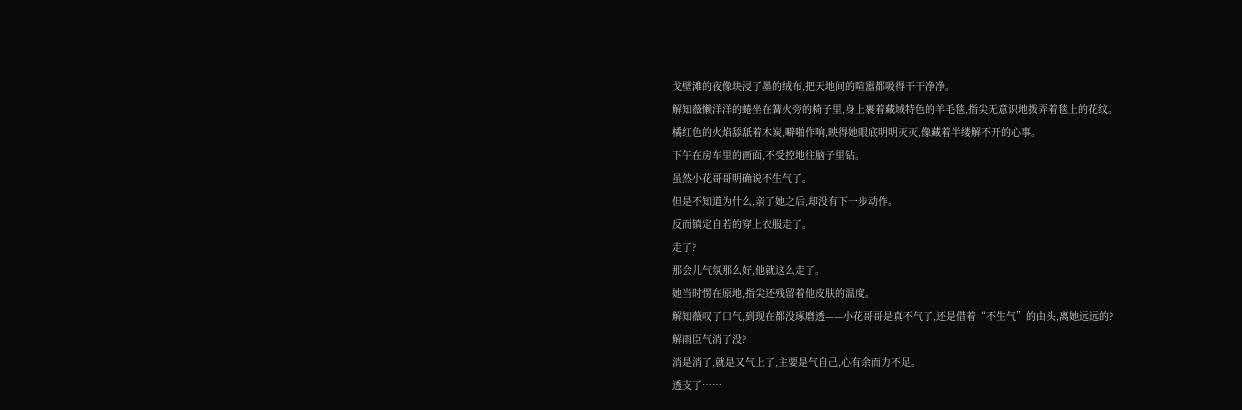戈壁滩的夜像块浸了墨的绒布,把天地间的喧嚣都吸得干干净净。
解知薇懒洋洋的蜷坐在篝火旁的椅子里,身上裹着藏域特色的羊毛毯,指尖无意识地拨弄着毯上的花纹。
橘红色的火焰舔舐着木炭,噼啪作响,映得她眼底明明灭灭,像藏着半缕解不开的心事。
下午在房车里的画面,不受控地往脑子里钻。
虽然小花哥哥明确说不生气了。
但是不知道为什么,亲了她之后,却没有下一步动作。
反而镇定自若的穿上衣服走了。
走了?
那会儿气氛那么好,他就这么走了。
她当时愣在原地,指尖还残留着他皮肤的温度。
解知薇叹了口气,到现在都没琢磨透——小花哥哥是真不气了,还是借着“不生气”的由头,离她远远的?
解雨臣气消了没?
消是消了,就是又气上了,主要是气自己,心有余而力不足。
透支了……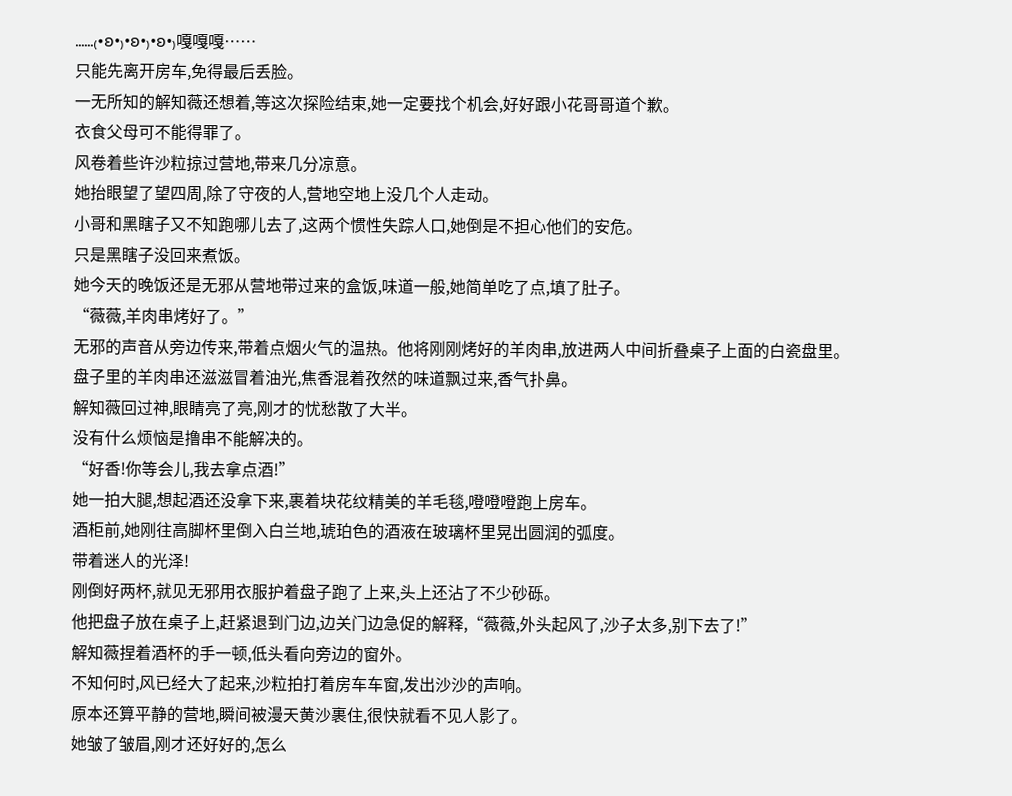……₍•ʚ•₎•ʚ•₎•ʚ•₎嘎嘎嘎……
只能先离开房车,免得最后丢脸。
一无所知的解知薇还想着,等这次探险结束,她一定要找个机会,好好跟小花哥哥道个歉。
衣食父母可不能得罪了。
风卷着些许沙粒掠过营地,带来几分凉意。
她抬眼望了望四周,除了守夜的人,营地空地上没几个人走动。
小哥和黑瞎子又不知跑哪儿去了,这两个惯性失踪人口,她倒是不担心他们的安危。
只是黑瞎子没回来煮饭。
她今天的晚饭还是无邪从营地带过来的盒饭,味道一般,她简单吃了点,填了肚子。
“薇薇,羊肉串烤好了。”
无邪的声音从旁边传来,带着点烟火气的温热。他将刚刚烤好的羊肉串,放进两人中间折叠桌子上面的白瓷盘里。
盘子里的羊肉串还滋滋冒着油光,焦香混着孜然的味道飘过来,香气扑鼻。
解知薇回过神,眼睛亮了亮,刚才的忧愁散了大半。
没有什么烦恼是撸串不能解决的。
“好香!你等会儿,我去拿点酒!”
她一拍大腿,想起酒还没拿下来,裹着块花纹精美的羊毛毯,噔噔噔跑上房车。
酒柜前,她刚往高脚杯里倒入白兰地,琥珀色的酒液在玻璃杯里晃出圆润的弧度。
带着迷人的光泽!
刚倒好两杯,就见无邪用衣服护着盘子跑了上来,头上还沾了不少砂砾。
他把盘子放在桌子上,赶紧退到门边,边关门边急促的解释,“薇薇,外头起风了,沙子太多,别下去了!”
解知薇捏着酒杯的手一顿,低头看向旁边的窗外。
不知何时,风已经大了起来,沙粒拍打着房车车窗,发出沙沙的声响。
原本还算平静的营地,瞬间被漫天黄沙裹住,很快就看不见人影了。
她皱了皱眉,刚才还好好的,怎么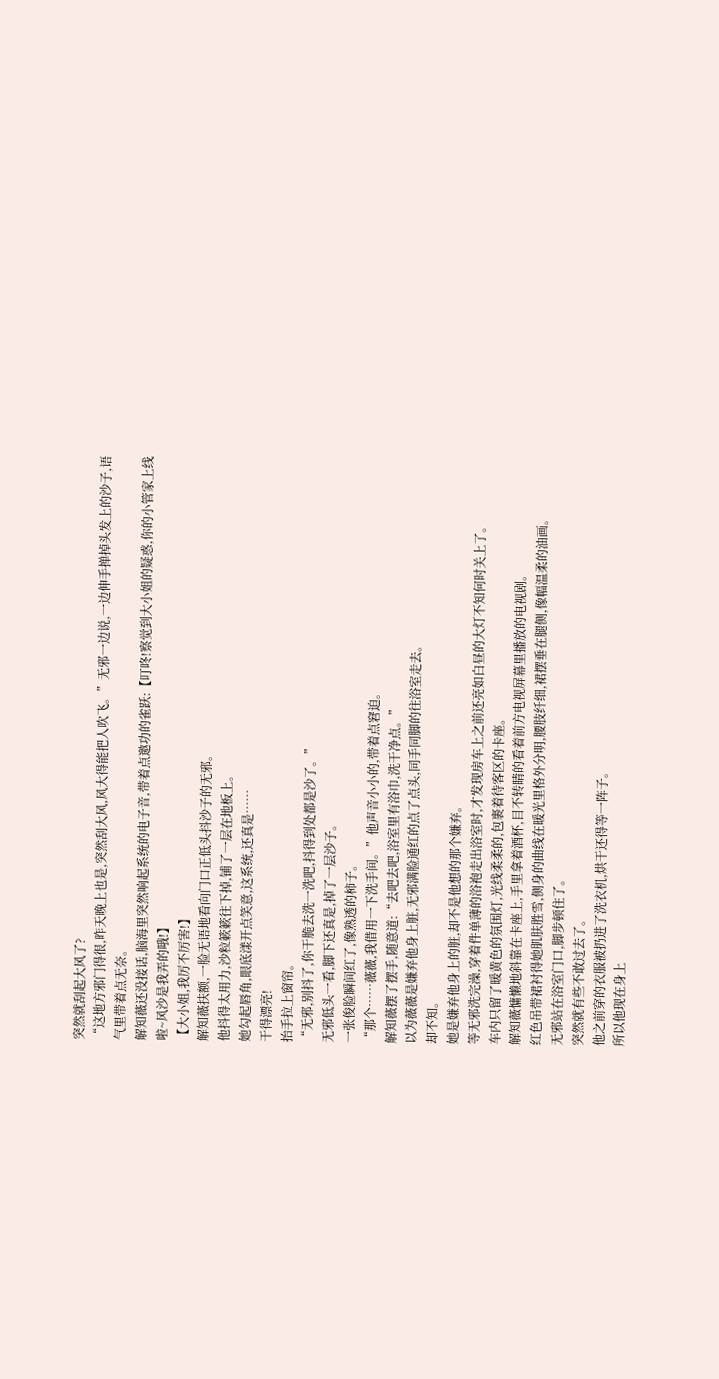突然就刮起大风了?
“这地方邪门得很,昨天晚上也是,突然刮大风,风大得能把人吹飞。”无邪一边说,一边伸手掸掉头发上的沙子,语气里带着点无奈。
解知薇还没接话,脑海里突然响起系统的电子音,带着点邀功的雀跃:【叮咚!察觉到大小姐的疑惑,你的小管家上线啦~风沙是我弄的哦!】
【大小姐,我厉不厉害!】
解知薇扶额,一脸无语地看向门口正低头抖沙子的无邪。
他抖得太用力,沙粒簌簌往下掉,铺了一层在地板上。
她勾起唇角,眼底漾开点笑意,这系统,还真是……
干得漂亮!
抬手拉上窗帘。
“无邪,别抖了,你干脆去洗一洗吧,抖得到处都是沙了。”
无邪低头一看,脚下还真是,掉了一层沙子。
一张俊脸瞬间红了,像熟透的柿子。
“那个……薇薇,我借用一下洗手间。”他声音小小的,带着点窘迫。
解知薇摆了摆手,随意道:“去吧去吧,浴室里有浴巾,洗干净点。”
以为薇薇是嫌弃他身上脏,无邪满脸通红的点了点头,同手同脚的往浴室走去。
却不知。
她是嫌弃他身上的脏,却不是他想的那个嫌弃。
等无邪洗完澡,穿着件单薄的浴袍走出浴室时,才发现房车上之前还亮如白昼的大灯不知何时关上了。
车内只留了暖黄色的氛围灯,光线柔柔的,包裹着待客区的卡座。
解知薇慵懒地斜靠在卡座上,手里拿着酒杯,目不转睛的看着前方电视屏幕里播放的电视剧。
红色吊带裙衬得她肌肤胜雪,侧身的曲线在暖光里格外分明,腰肢纤细,裙摆垂在腿侧,像幅温柔的油画。
无邪站在浴室门口,脚步顿住了。
突然就有些不敢过去了。
他之前穿的衣服被扔进了洗衣机,烘干还得等一阵子。
所以他现在身上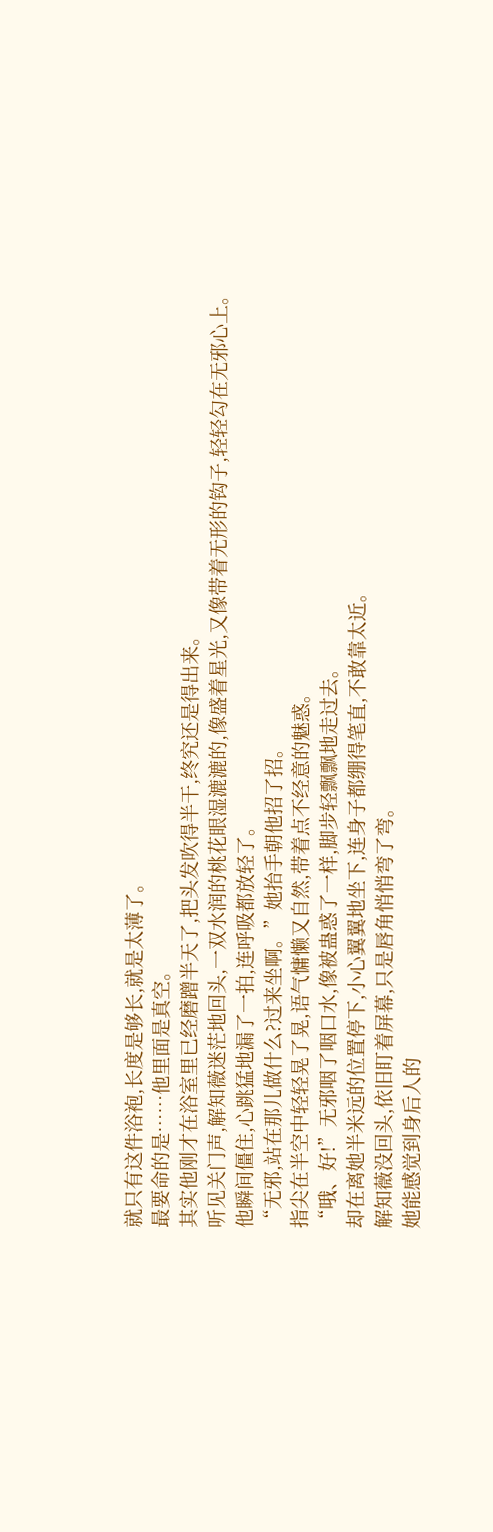就只有这件浴袍,长度是够长,就是太薄了。
最要命的是……他里面是真空。
其实他刚才在浴室里已经磨蹭半天了,把头发吹得半干,终究还是得出来。
听见关门声,解知薇迷茫地回头,一双水润的桃花眼湿漉漉的,像盛着星光,又像带着无形的钩子,轻轻勾在无邪心上。
他瞬间僵住,心跳猛地漏了一拍,连呼吸都放轻了。
“无邪,站在那儿做什么?过来坐啊。”她抬手朝他招了招。
指尖在半空中轻轻晃了晃,语气慵懒又自然,带着点不经意的魅惑。
“哦、好!”无邪咽了咽口水,像被蛊惑了一样,脚步轻飘飘地走过去。
却在离她半米远的位置停下,小心翼翼地坐下,连身子都绷得笔直,不敢靠太近。
解知薇没回头,依旧盯着屏幕,只是唇角悄悄弯了弯。
她能感觉到身后人的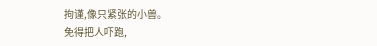拘谨,像只紧张的小兽。
免得把人吓跑,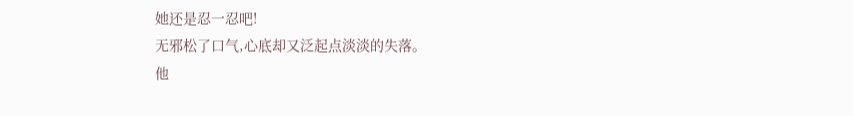她还是忍一忍吧!
无邪松了口气,心底却又泛起点淡淡的失落。
他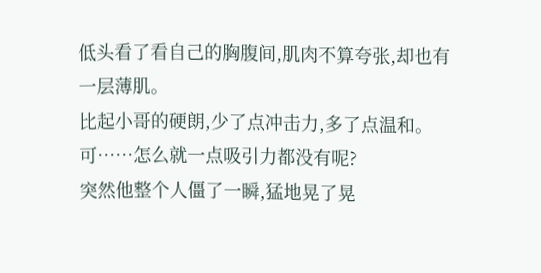低头看了看自己的胸腹间,肌肉不算夸张,却也有一层薄肌。
比起小哥的硬朗,少了点冲击力,多了点温和。
可……怎么就一点吸引力都没有呢?
突然他整个人僵了一瞬,猛地晃了晃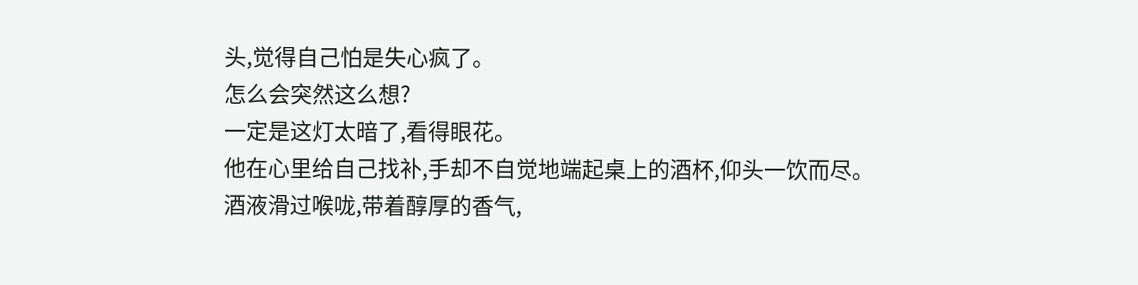头,觉得自己怕是失心疯了。
怎么会突然这么想?
一定是这灯太暗了,看得眼花。
他在心里给自己找补,手却不自觉地端起桌上的酒杯,仰头一饮而尽。
酒液滑过喉咙,带着醇厚的香气,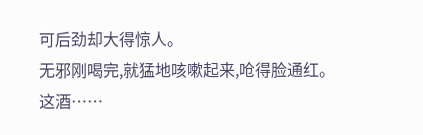可后劲却大得惊人。
无邪刚喝完,就猛地咳嗽起来,呛得脸通红。
这酒……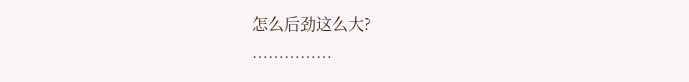怎么后劲这么大?
……………